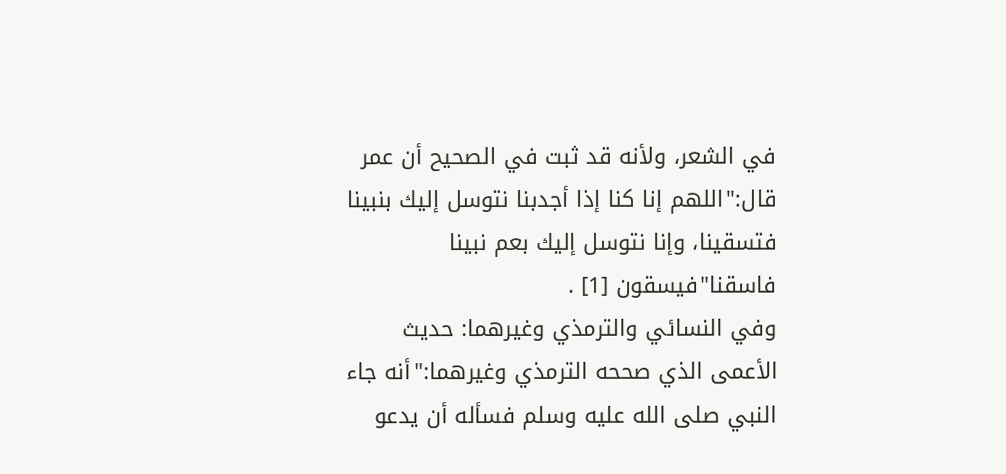في الشعر، ولأنه قد ثبت في الصحيح أن عمر قال:"اللهم إنا كنا إذا أجدبنا نتوسل إليك بنبينا فتسقينا، وإنا نتوسل إليك بعم نبينا فاسقنا"فيسقون [1] .
وفي النسائي والترمذي وغيرهما: حديث الأعمى الذي صححه الترمذي وغيرهما:"أنه جاء النبي صلى الله عليه وسلم فسأله أن يدعو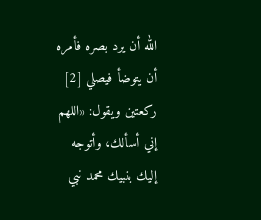الله أن يرد بصره فأمره أن يتوضأ فيصلي [2] ركعتين ويقول: «اللهم إني أسألك، وأتوجه إليك بنبيك محمد نبي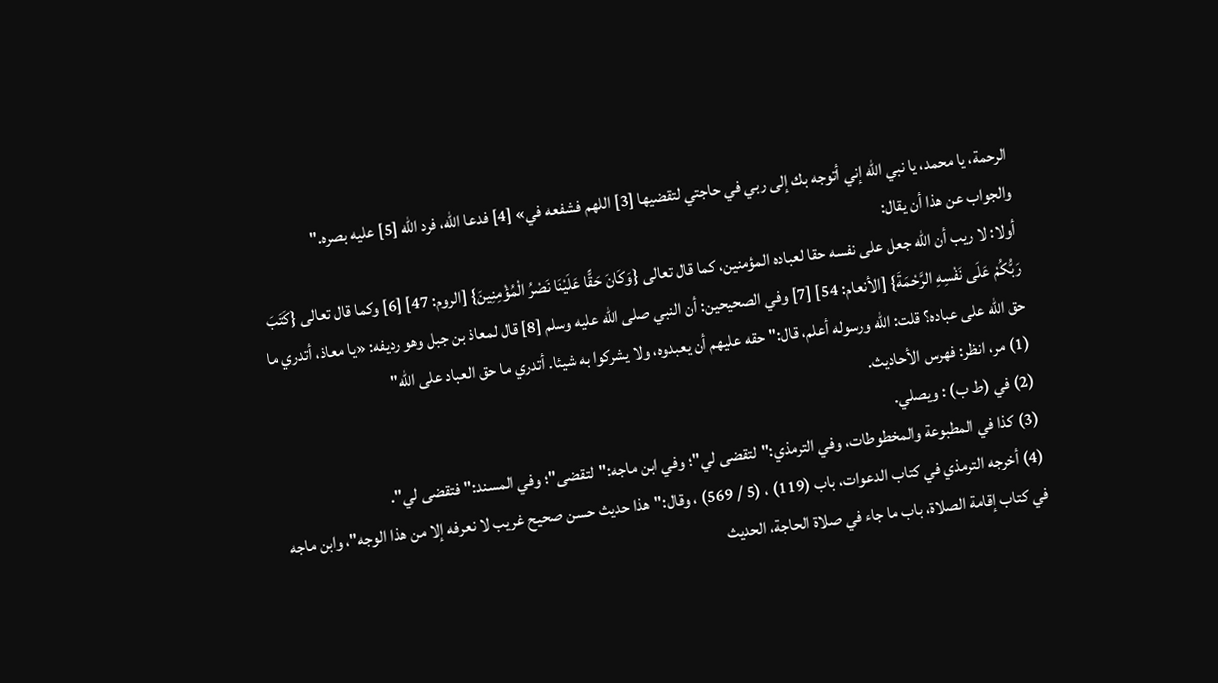الرحمة، يا محمد، يا نبي الله إني أتوجه بك إلى ربي في حاجتي لتقضيها [3] اللهم فشفعه في» [4] فدعا الله، فرد الله [5] عليه بصره."
والجواب عن هذا أن يقال:
أولا: لا ريب أن الله جعل على نفسه حقا لعباده المؤمنين، كما قال تعالى {وَكَانَ حَقًّا عَلَيْنَا نَصْرُ الْمُؤْمِنِينَ} [الروم: 47] [6] وكما قال تعالى {كَتَبَ رَبُّكُمْ عَلَى نَفْسِهِ الرَّحْمَةَ} [الأنعام: 54] [7] وفي الصحيحين: أن النبي صلى الله عليه وسلم [8] قال لمعاذ بن جبل وهو رديفه: «يا معاذ، أتدري ما حق الله على عباده؟ قلت: الله ورسوله أعلم، قال:"حقه عليهم أن يعبدوه، ولا يشركوا به شيئا. أتدري ما حق العباد على الله"
(1) مر، انظر: فهرس الأحاديث.
(2) في (ط ب) : ويصلي.
(3) كذا في المطبوعة والمخطوطات، وفي الترمذي:"لتقضى لي"؛ وفي ابن ماجه:"لتقضى"؛ وفي المسند:"فتقضى لي".
(4) أخرجه الترمذي في كتاب الدعوات، باب (119) ، (5 / 569) ، وقال:"هذا حديث حسن صحيح غريب لا نعرفه إلا من هذا الوجه"، وابن ماجه في كتاب إقامة الصلاة، باب ما جاء في صلاة الحاجة، الحديث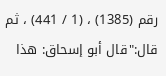رقم (1385) ، (1 / 441) ، ثم قال:"قال أبو إسحاق: هذا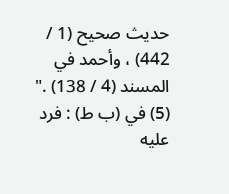حديث صحيح (1 / 442) ، وأحمد في المسند (4 / 138) ."
(5) في (ب ط) : فرد عليه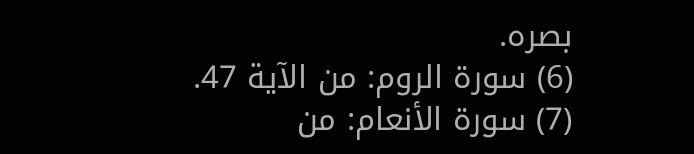بصره.
(6) سورة الروم: من الآية 47.
(7) سورة الأنعام: من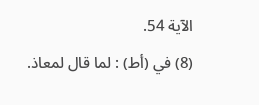الآية 54.
(8) في (أط) : لما قال لمعاذ.